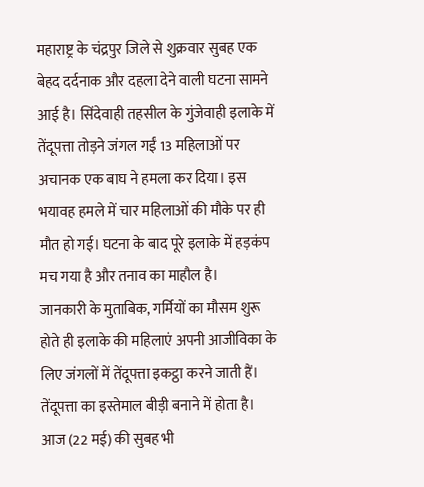महाराष्ट्र के चंद्रपुर जिले से शुक्रवार सुबह एक बेहद दर्दनाक और दहला देने वाली घटना सामने आई है। सिंदेवाही तहसील के गुंजेवाही इलाके में तेंदूपत्ता तोड़ने जंगल गईं 13 महिलाओं पर अचानक एक बाघ ने हमला कर दिया। इस भयावह हमले में चार महिलाओं की मौके पर ही मौत हो गई। घटना के बाद पूरे इलाके में हड़कंप मच गया है और तनाव का माहौल है।
जानकारी के मुताबिक, गर्मियों का मौसम शुरू होते ही इलाके की महिलाएं अपनी आजीविका के लिए जंगलों में तेंदूपत्ता इकट्ठा करने जाती हैं। तेंदूपत्ता का इस्तेमाल बीड़ी बनाने में होता है। आज (22 मई) की सुबह भी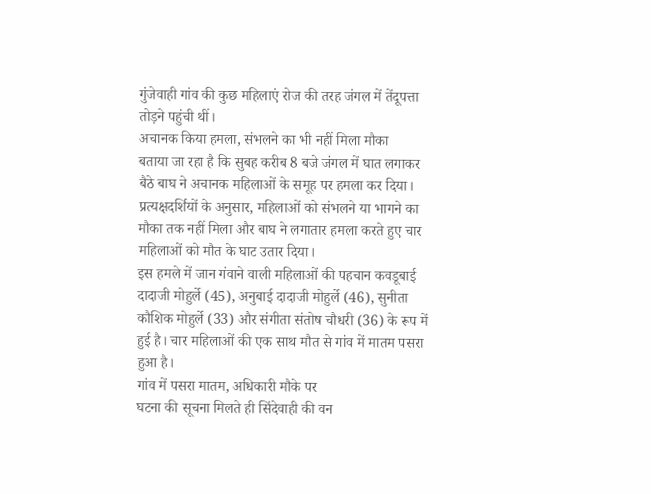गुंजेवाही गांव की कुछ महिलाएं रोज की तरह जंगल में तेंदूपत्ता तोड़ने पहुंची थीं।
अचानक किया हमला, संभलने का भी नहीं मिला मौका
बताया जा रहा है कि सुबह करीब 8 बजे जंगल में घात लगाकर बैठे बाघ ने अचानक महिलाओं के समूह पर हमला कर दिया। प्रत्यक्षदर्शियों के अनुसार, महिलाओं को संभलने या भागने का मौका तक नहीं मिला और बाघ ने लगातार हमला करते हुए चार महिलाओं को मौत के घाट उतार दिया।
इस हमले में जान गंवाने वाली महिलाओं की पहचान कवडूबाई दादाजी मोहुर्ले (45), अनुबाई दादाजी मोहुर्ले (46), सुनीता कौशिक मोहुर्ले (33) और संगीता संतोष चौधरी (36) के रूप में हुई है। चार महिलाओं की एक साथ मौत से गांव में मातम पसरा हुआ है।
गांव में पसरा मातम, अधिकारी मौके पर
घटना की सूचना मिलते ही सिंदेवाही की वन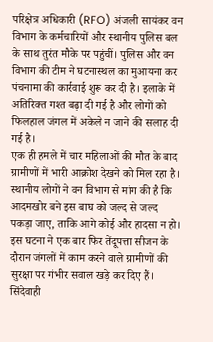परिक्षेत्र अधिकारी (RFO) अंजली सायंकर वन विभाग के कर्मचारियों और स्थानीय पुलिस बल के साथ तुरंत मौके पर पहुंचीं। पुलिस और वन विभाग की टीम ने घटनास्थल का मुआयना कर पंचनामा की कार्रवाई शुरू कर दी है। इलाके में अतिरिक्त गश्त बढ़ा दी गई है और लोगों को फिलहाल जंगल में अकेले न जाने की सलाह दी गई है।
एक ही हमले में चार महिलाओं की मौत के बाद ग्रामीणों में भारी आक्रोश देखने को मिल रहा है। स्थानीय लोगों ने वन विभाग से मांग की है कि आदमखोर बने इस बाघ को जल्द से जल्द पकड़ा जाए, ताकि आगे कोई और हादसा न हो।
इस घटना ने एक बार फिर तेंदूपत्ता सीजन के दौरान जंगलों में काम करने वाले ग्रामीणों की सुरक्षा पर गंभीर सवाल खड़े कर दिए हैं। सिंदेवाही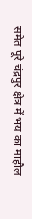समेत पूरे चंद्रपुर क्षेत्र में भय का माहौल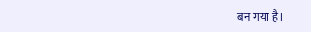बन गया है।